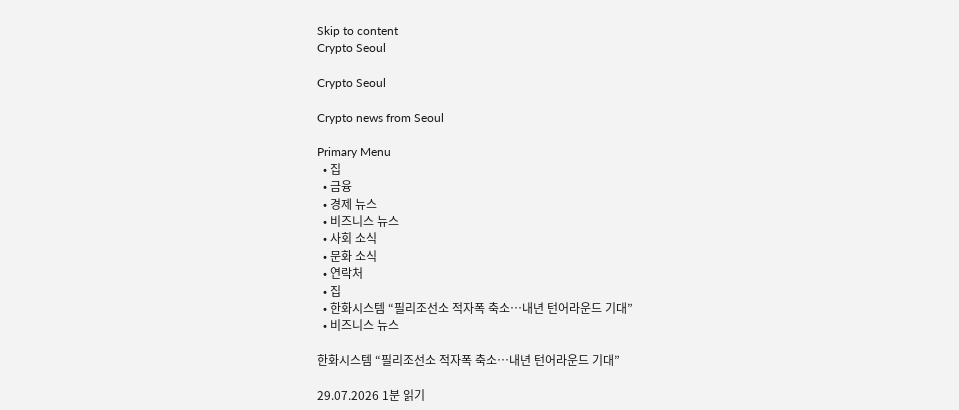Skip to content
Crypto Seoul

Crypto Seoul

Crypto news from Seoul

Primary Menu
  • 집
  • 금융
  • 경제 뉴스
  • 비즈니스 뉴스
  • 사회 소식
  • 문화 소식
  • 연락처
  • 집
  • 한화시스템 “필리조선소 적자폭 축소…내년 턴어라운드 기대”
  • 비즈니스 뉴스

한화시스템 “필리조선소 적자폭 축소…내년 턴어라운드 기대”

29.07.2026 1분 읽기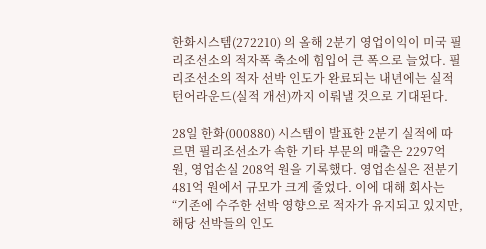한화시스템(272210) 의 올해 2분기 영업이익이 미국 필리조선소의 적자폭 축소에 힘입어 큰 폭으로 늘었다. 필리조선소의 적자 선박 인도가 완료되는 내년에는 실적 턴어라운드(실적 개선)까지 이뤄낼 것으로 기대된다.

28일 한화(000880) 시스템이 발표한 2분기 실적에 따르면 필리조선소가 속한 기타 부문의 매출은 2297억 원, 영업손실 208억 원을 기록했다. 영업손실은 전분기 481억 원에서 규모가 크게 줄었다. 이에 대해 회사는 “기존에 수주한 선박 영향으로 적자가 유지되고 있지만, 해당 선박들의 인도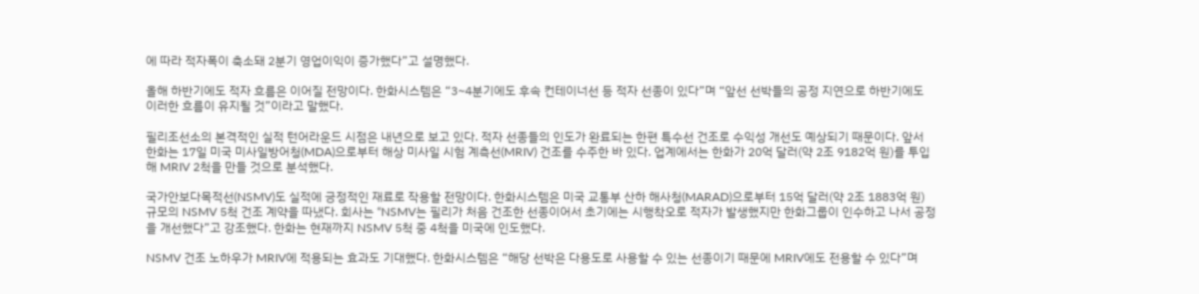에 따라 적자폭이 축소돼 2분기 영업이익이 증가했다”고 설명했다.

올해 하반기에도 적자 흐름은 이어질 전망이다. 한화시스템은 “3~4분기에도 후속 컨테이너선 등 적자 선종이 있다”며 “앞선 선박들의 공정 지연으로 하반기에도 이러한 흐름이 유지될 것”이라고 말했다.

필리조선소의 본격적인 실적 턴어라운드 시점은 내년으로 보고 있다. 적자 선종들의 인도가 완료되는 한편 특수선 건조로 수익성 개선도 예상되기 때문이다. 앞서 한화는 17일 미국 미사일방어청(MDA)으로부터 해상 미사일 시험 계측선(MRIV) 건조를 수주한 바 있다. 업계에서는 한화가 20억 달러(약 2조 9182억 원)를 투입해 MRIV 2척을 만들 것으로 분석했다.

국가안보다목적선(NSMV)도 실적에 긍정적인 재료로 작용할 전망이다. 한화시스템은 미국 교통부 산하 해사청(MARAD)으로부터 15억 달러(약 2조 1883억 원) 규모의 NSMV 5척 건조 계약을 따냈다. 회사는 “NSMV는 필리가 처음 건조한 선종이어서 초기에는 시행착오로 적자가 발생했지만 한화그룹이 인수하고 나서 공정을 개선했다”고 강조했다. 한화는 현재까지 NSMV 5척 중 4척을 미국에 인도했다.

NSMV 건조 노하우가 MRIV에 적용되는 효과도 기대했다. 한화시스템은 “해당 선박은 다용도로 사용할 수 있는 선종이기 때문에 MRIV에도 전용할 수 있다”며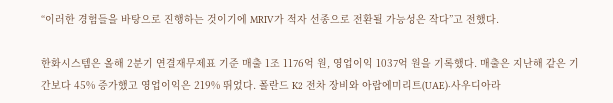“이러한 경험들을 바탕으로 진행하는 것이기에 MRIV가 적자 선종으로 전환될 가능성은 작다”고 전했다.

한화시스템은 올해 2분기 연결재무제표 기준 매출 1조 1176억 원, 영업이익 1037억 원을 기록했다. 매출은 지난해 같은 기간보다 45% 증가했고 영업이익은 219% 뛰었다. 폴란드 K2 전차 장비와 아랍에미리트(UAE)·사우디아라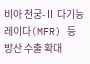비아 천궁-Ⅱ 다기능레이다(MFR) 등 방산 수출 확대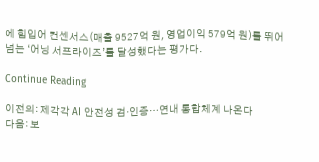에 힘입어 컨센서스(매출 9527억 원, 영업이익 579억 원)를 뛰어넘는 ‘어닝 서프라이즈’를 달성했다는 평가다.

Continue Reading

이전의: 제각각 AI 안전성 검·인증…연내 통합체계 나온다
다음: 보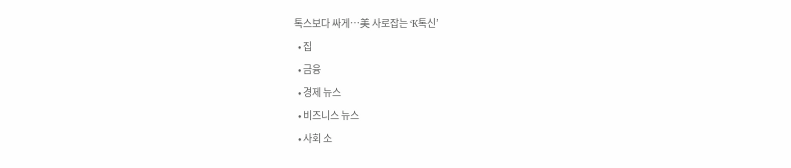톡스보다 싸게…美 사로잡는 ‘K톡신’
  • 집
  • 금융
  • 경제 뉴스
  • 비즈니스 뉴스
  • 사회 소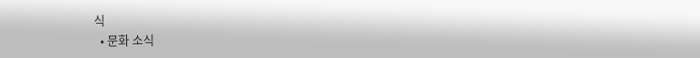식
  • 문화 소식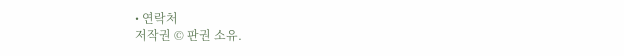• 연락처
저작권 © 판권 소유.